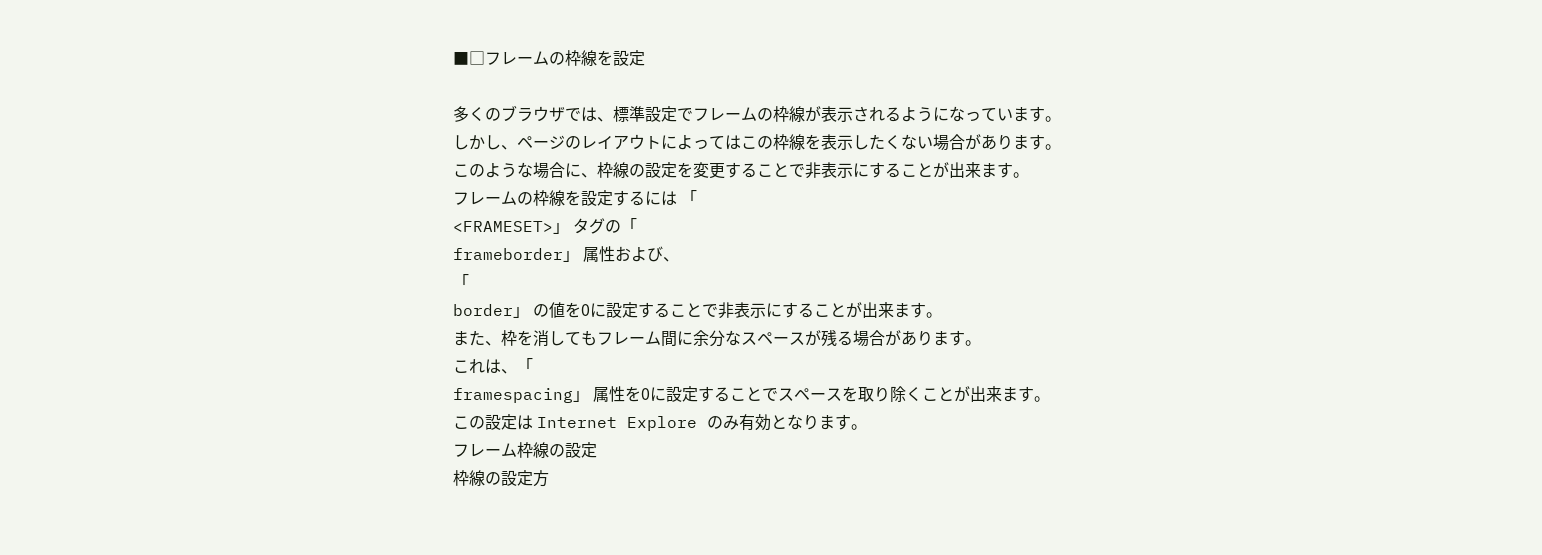■□フレームの枠線を設定

多くのブラウザでは、標準設定でフレームの枠線が表示されるようになっています。
しかし、ページのレイアウトによってはこの枠線を表示したくない場合があります。
このような場合に、枠線の設定を変更することで非表示にすることが出来ます。
フレームの枠線を設定するには 「
<FRAMESET>」 タグの「
frameborder」 属性および、
「
border」 の値を0に設定することで非表示にすることが出来ます。
また、枠を消してもフレーム間に余分なスペースが残る場合があります。
これは、「
framespacing」 属性を0に設定することでスペースを取り除くことが出来ます。
この設定は Internet Explore のみ有効となります。
フレーム枠線の設定
枠線の設定方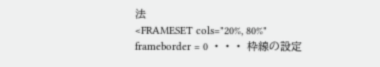法
<FRAMESET cols="20%, 80%"
frameborder = 0 ・・・ 枠線の設定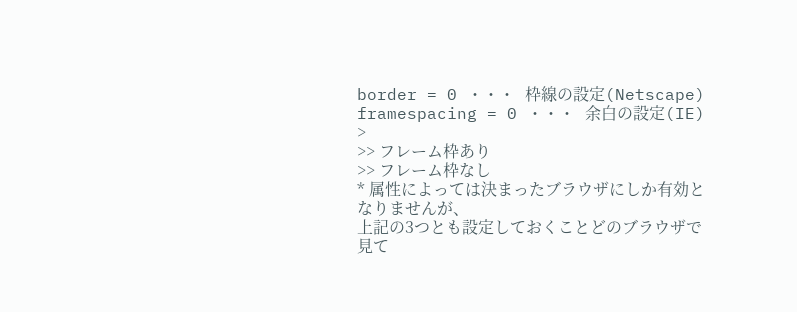border = 0 ・・・ 枠線の設定(Netscape)
framespacing = 0 ・・・ 余白の設定(IE)
>
>> フレーム枠あり
>> フレーム枠なし
* 属性によっては決まったブラウザにしか有効となりませんが、
上記の3つとも設定しておくことどのブラウザで見て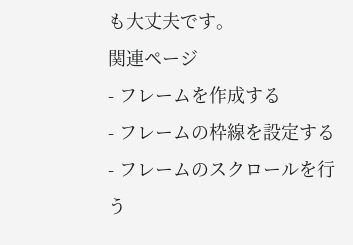も大丈夫です。
関連ページ
- フレームを作成する
- フレームの枠線を設定する
- フレームのスクロールを行う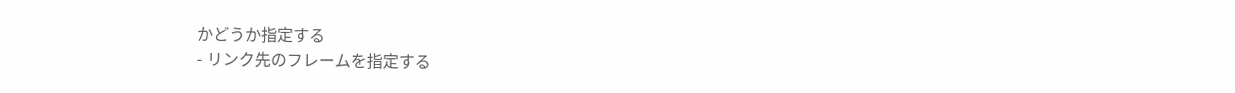かどうか指定する
- リンク先のフレームを指定する